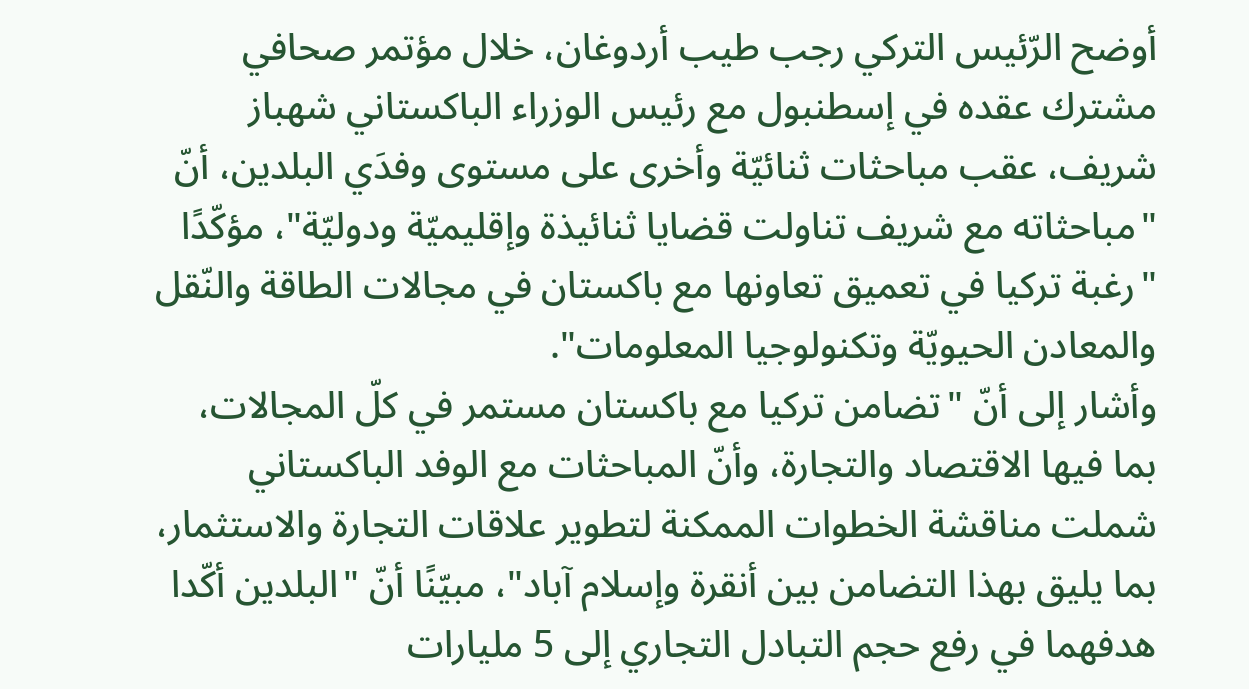أوضح الرّئيس التركي رجب طيب أردوغان، خلال مؤتمر صحافي مشترك عقده في إسطنبول مع رئيس الوزراء الباكستاني شهباز شريف، عقب مباحثات ثنائيّة وأخرى على مستوى وفدَي البلدين، أنّ "مباحثاته مع شريف تناولت قضايا ثنائيذة وإقليميّة ودوليّة"، مؤكّدًا "رغبة تركيا في تعميق تعاونها مع باكستان في مجالات الطاقة والنّقل والمعادن الحيويّة وتكنولوجيا المعلومات".
وأشار إلى أنّ "تضامن تركيا مع باكستان مستمر في كلّ المجالات، بما فيها الاقتصاد والتجارة، وأنّ المباحثات مع الوفد الباكستاني شملت مناقشة الخطوات الممكنة لتطوير علاقات التجارة والاستثمار، بما يليق بهذا التضامن بين أنقرة وإسلام آباد"، مبيّنًا أنّ "البلدين أكّدا هدفهما في رفع حجم التبادل التجاري إلى 5 مليارات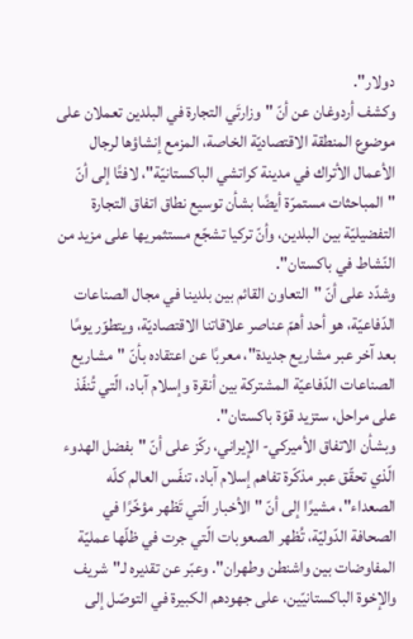دولار".
وكشف أردوغان عن أنّ "وزارتَي التجارة في البلدين تعملان على موضوع المنطقة الاقتصاديّة الخاصة، المزمع إنشاؤها لرجال الأعمال الأتراك في مدينة كراتشي الباكستانيّة"، لافتًا إلى أنّ "المباحثات مستمرّة أيضًا بشأن توسيع نطاق اتفاق التجارة التفضيليّة بين البلدين، وأنّ تركيا تشجّع مستثمريها على مزيد من النّشاط في باكستان".
وشدّد على أنّ "التعاون القائم بين بلدينا في مجال الصناعات الدّفاعيّة، هو أحد أهمّ عناصر علاقاتنا الاقتصاديّة، ويتطوّر يومًا بعد آخر عبر مشاريع جديدة"، معربًا عن اعتقاده بأنّ "مشاريع الصناعات الدّفاعيّة المشتركة بين أنقرة وإسلام آباد، الّتي تُنفّذ على مراحل، ستزيد قوّة باكستان".
وبشأن الاتفاق الأميركي- الإيراني، ركّز على أنّ "بفضل الهدوء الّذي تحقّق عبر مذكّرة تفاهم إسلام آباد، تنفّس العالم كلّه الصعداء"، مشيرًا إلى أنّ "الأخبار الّتي تَظهر مؤخّرًا في الصحافة الدّوليّة، تُظهر الصعوبات الّتي جرت في ظلّها عمليّة المفاوضات بين واشنطن وطهران". وعبّر عن تقديره لـ"شريف والإخوة الباكستانيّين، على جهودهم الكبيرة في التوصّل إلى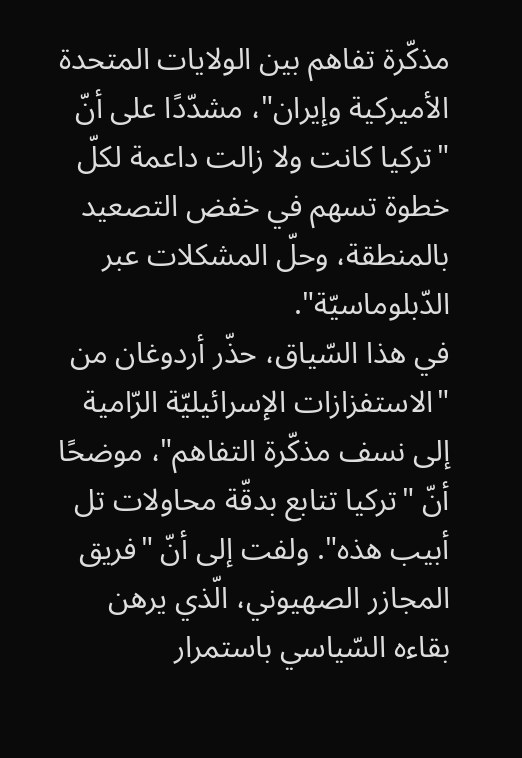مذكّرة تفاهم بين الولايات المتحدة الأميركية وإيران"، مشدّدًا على أنّ "تركيا كانت ولا زالت داعمة لكلّ خطوة تسهم في خفض التصعيد بالمنطقة، وحلّ المشكلات عبر الدّبلوماسيّة".
في هذا السّياق، حذّر أردوغان من "الاستفزازات الإسرائيليّة الرّامية إلى نسف مذكّرة التفاهم"، موضحًا أنّ "تركيا تتابع بدقّة محاولات تل أبيب هذه". ولفت إلى أنّ "فريق المجازر الصهيوني، الّذي يرهن بقاءه السّياسي باستمرار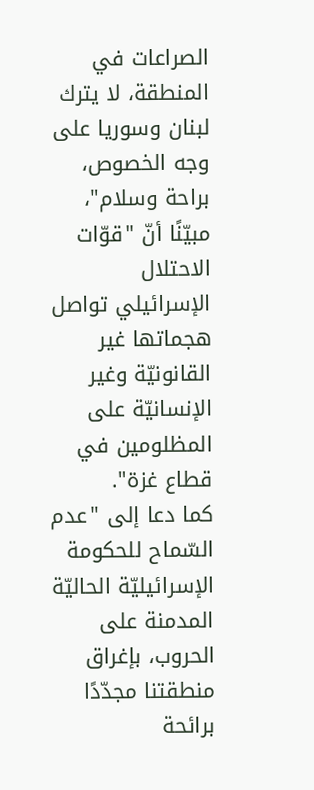الصراعات في المنطقة، لا يترك لبنان وسوريا على وجه الخصوص، براحة وسلام"، مبيّنًا أنّ "قوّات الاحتلال الإسرائيلي تواصل هجماتها غير القانونيّة وغير الإنسانيّة على المظلومين في قطاع غزة".
كما دعا إلى "عدم السّماح للحكومة الإسرائيليّة الحاليّة المدمنة على الحروب، بإغراق منطقتنا مجدّدًا برائحة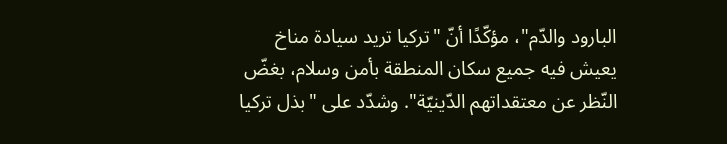البارود والدّم"، مؤكّدًا أنّ "تركيا تريد سيادة مناخ يعيش فيه جميع سكان المنطقة بأمن وسلام، بغضّ النّظر عن معتقداتهم الدّينيّة". وشدّد على "بذل تركيا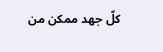كلّ جهد ممكن من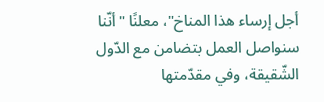أجل إرساء هذا المناخ"، معلنًا "أنّنا سنواصل العمل بتضامن مع الدّول الشّقيقة، وفي مقدّمتها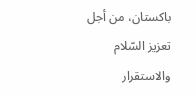باكستان، من أجل تعزيز السّلام والاستقرار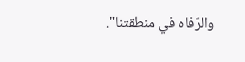والرّفاه في منطقتنا".